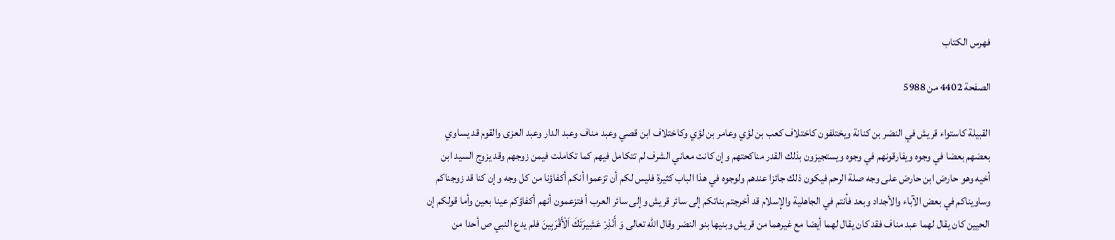فهرس الكتاب

الصفحة 4402 من 5988

القبيلة كاستواء قريش في النضر بن كنانة ويختلفون كاختلاف كعب بن لؤي وعامر بن لؤي وكاختلاف ابن قصي وعبد مناف وعبد الدار وعبد العزى والقوم قد يساوي بعضهم بعضا في وجوه ويفارقونهم في وجوه ويستجيزون بذلك القدر مناكحتهم وإن كانت معاني الشرف لم تتكامل فيهم كما تكاملت فيمن زوجهم وقد يزوج السيد ابن أخيه وهو حارض ابن حارض على وجه صلة الرحم فيكون ذلك جائزا عندهم ولوجوه في هذا الباب كثيرة فليس لكم أن تزعموا أنكم أكفاؤنا من كل وجه وإن كنا قد زوجناكم وساويناكم في بعض الآباء والأجداد وبعد فأنتم في الجاهلية والإسلام قد أخرجتم بناتكم إلى سائر قريش وإلى سائر العرب أ فتزعمون أنهم أكفاؤكم عينا بعين وأما قولكم إن الحيين كان يقال لهما عبد مناف فقد كان يقال لهما أيضا مع غيرهما من قريش وبنيها بنو النضر وقال الله تعالى وَ أَنْذِرْ عَشِيرَتَكَ اَلْأَقْرَبِينَ فلم يدع النبي ص أحدا من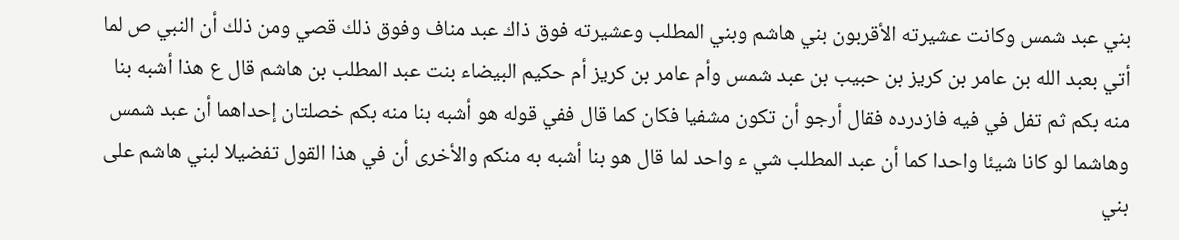بني عبد شمس وكانت عشيرته الأقربون بني هاشم وبني المطلب وعشيرته فوق ذاك عبد مناف وفوق ذلك قصي ومن ذلك أن النبي ص لما أتي بعبد الله بن عامر بن كريز بن حبيب بن عبد شمس وأم عامر بن كريز أم حكيم البيضاء بنت عبد المطلب بن هاشم قال ع هذا أشبه بنا منه بكم ثم تفل في فيه فازدرده فقال أرجو أن تكون مشفيا فكان كما قال ففي قوله هو أشبه بنا منه بكم خصلتان إحداهما أن عبد شمس وهاشما لو كانا شيئا واحدا كما أن عبد المطلب شي ء واحد لما قال هو بنا أشبه به منكم والأخرى أن في هذا القول تفضيلا لبني هاشم على بني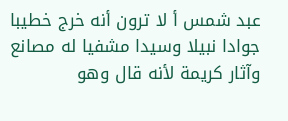عبد شمس أ لا ترون أنه خرج خطيبا جوادا نبيلا وسيدا مشفيا له مصانع وآثار كريمة لأنه قال وهو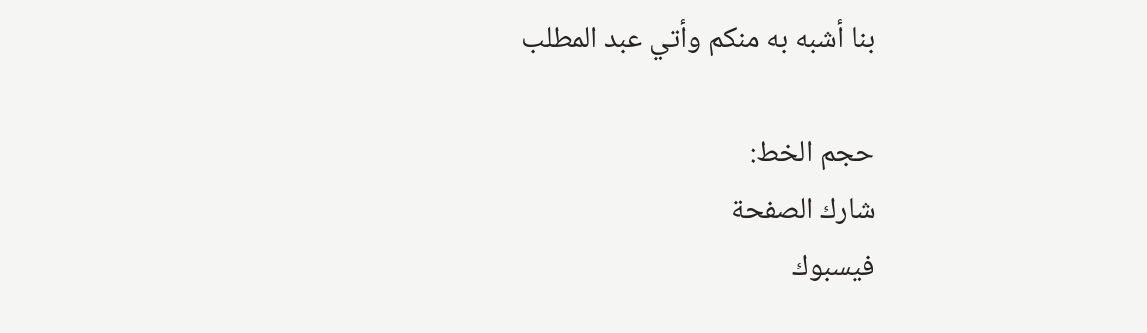بنا أشبه به منكم وأتي عبد المطلب

حجم الخط:
شارك الصفحة
فيسبوك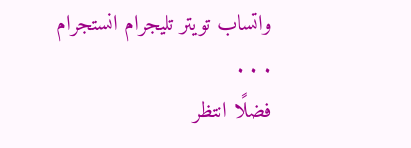واتساب تويتر تليجرام انستجرام
. . .
فضلًا انتظر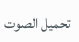تحميل الصوت